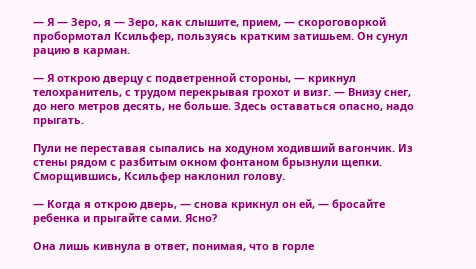— Я — Зеро, я — Зеро, как слышите, прием, — скороговоркой пробормотал Ксильфер, пользуясь кратким затишьем. Он сунул рацию в карман.

— Я открою дверцу с подветренной стороны, — крикнул телохранитель, с трудом перекрывая грохот и визг. — Внизу снег, до него метров десять, не больше. Здесь оставаться опасно, надо прыгать.

Пули не переставая сыпались на ходуном ходивший вагончик. Из стены рядом с разбитым окном фонтаном брызнули щепки. Сморщившись, Ксильфер наклонил голову.

— Когда я открою дверь, — снова крикнул он ей, — бросайте ребенка и прыгайте сами. Ясно?

Она лишь кивнула в ответ, понимая, что в горле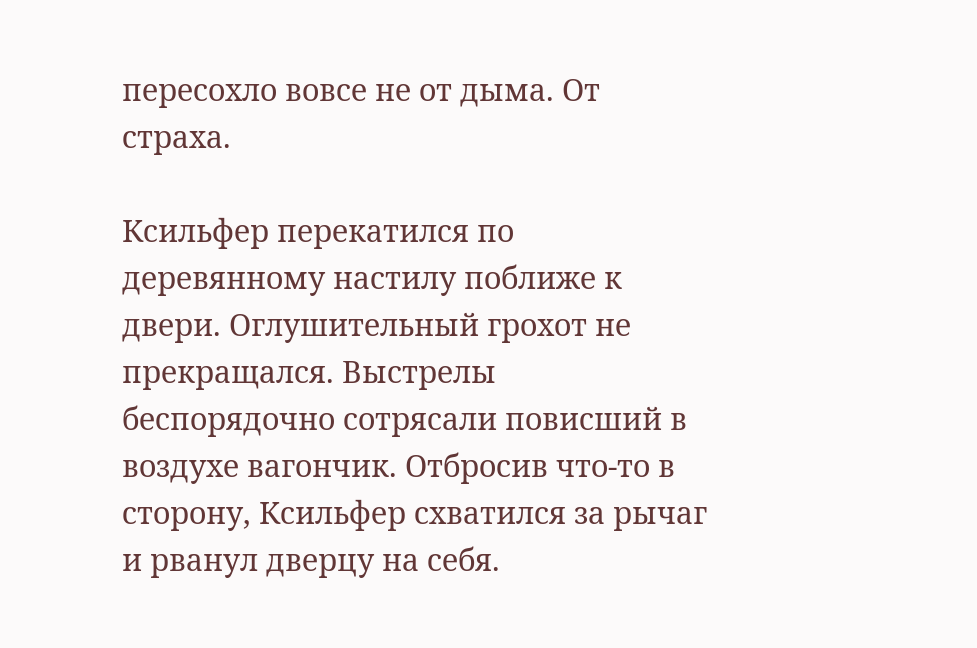пересохло вовсе не от дыма. От страха.

Ксильфер перекатился по деревянному настилу поближе к двери. Оглушительный грохот не прекращался. Выстрелы беспорядочно сотрясали повисший в воздухе вагончик. Отбросив что-то в сторону, Ксильфер схватился за рычаг и рванул дверцу на себя.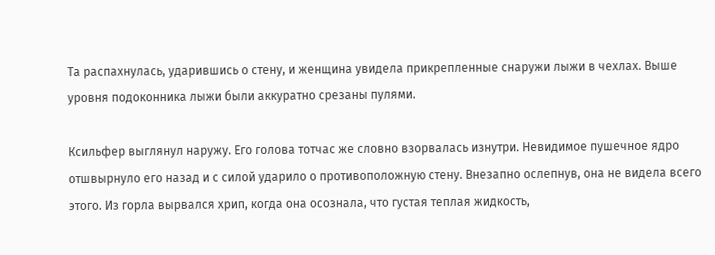Та распахнулась, ударившись о стену, и женщина увидела прикрепленные снаружи лыжи в чехлах. Выше уровня подоконника лыжи были аккуратно срезаны пулями.

Ксильфер выглянул наружу. Его голова тотчас же словно взорвалась изнутри. Невидимое пушечное ядро отшвырнуло его назад и с силой ударило о противоположную стену. Внезапно ослепнув, она не видела всего этого. Из горла вырвался хрип, когда она осознала, что густая теплая жидкость,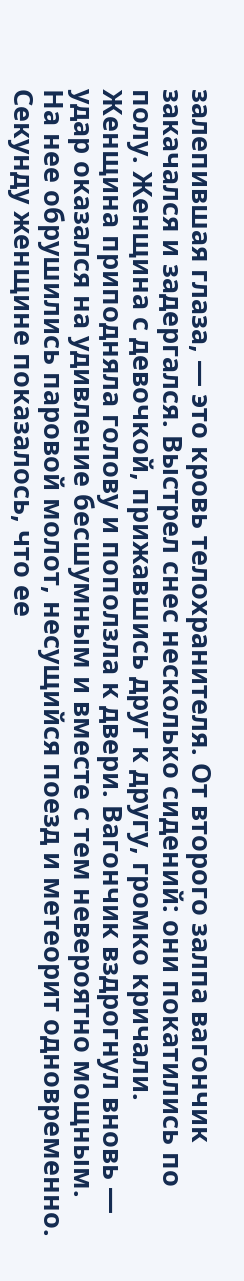залепившая глаза, — это кровь телохранителя. От второго залпа вагончик закачался и задергался. Выстрел снес несколько сидений: они покатились по полу. Женщина с девочкой, прижавшись друг к другу, громко кричали. Женщина приподняла голову и поползла к двери. Вагончик вздрогнул вновь — удар оказался на удивление бесшумным и вместе с тем невероятно мощным. На нее обрушились паровой молот, несущийся поезд и метеорит одновременно. Секунду женщине показалось, что ее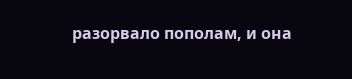разорвало пополам, и она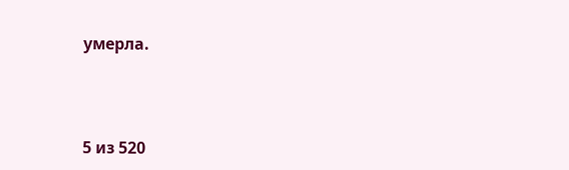умерла.



5 из 520